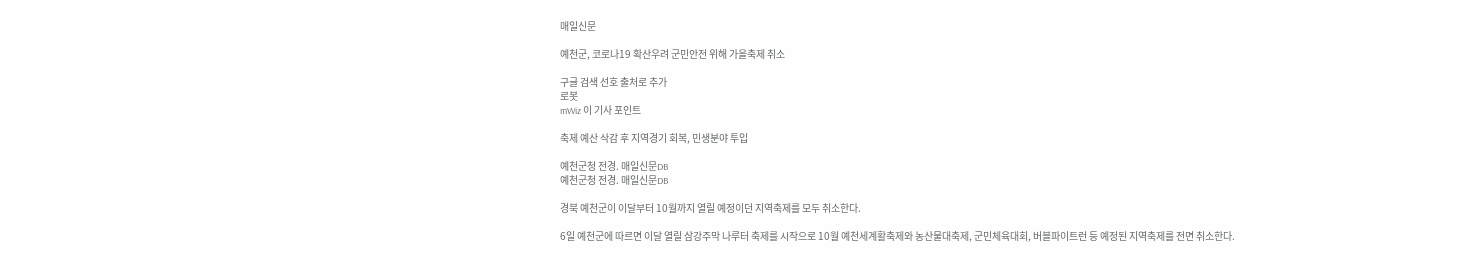매일신문

예천군, 코로나19 확산우려 군민안전 위해 가을축제 취소

구글 검색 선호 출처로 추가
로봇
mWiz 이 기사 포인트

축제 예산 삭감 후 지역경기 회복, 민생분야 투입

예천군청 전경. 매일신문DB
예천군청 전경. 매일신문DB

경북 예천군이 이달부터 10월까지 열릴 예정이던 지역축제를 모두 취소한다.

6일 예천군에 따르면 이달 열릴 삼강주막 나루터 축제를 시작으로 10월 예천세계활축제와 농산물대축제, 군민체육대회, 버블파이트런 등 예정된 지역축제를 전면 취소한다.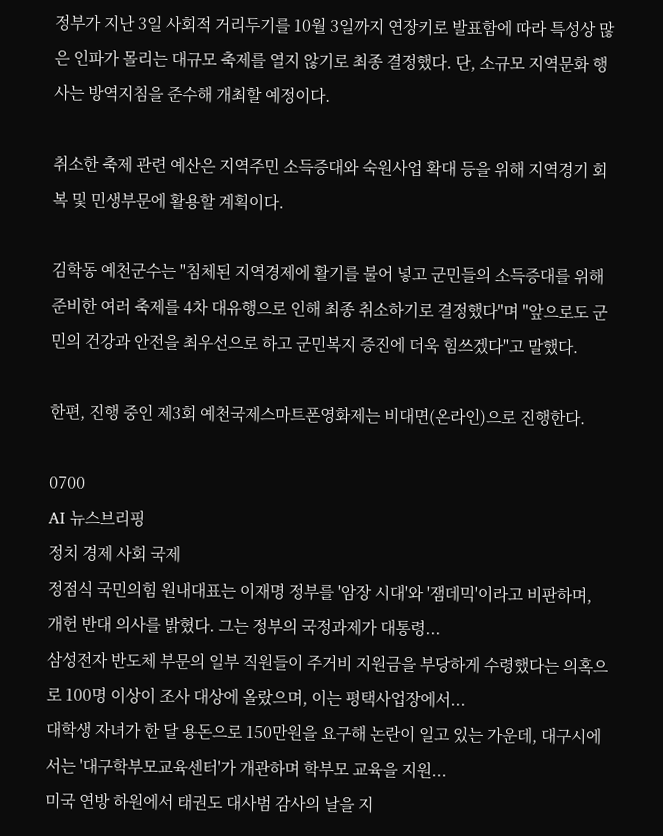정부가 지난 3일 사회적 거리두기를 10월 3일까지 연장키로 발표함에 따라 특성상 많은 인파가 몰리는 대규모 축제를 열지 않기로 최종 결정했다. 단, 소규모 지역문화 행사는 방역지침을 준수해 개최할 예정이다.

취소한 축제 관련 예산은 지역주민 소득증대와 숙원사업 확대 등을 위해 지역경기 회복 및 민생부문에 활용할 계획이다.

김학동 예천군수는 "침체된 지역경제에 활기를 불어 넣고 군민들의 소득증대를 위해 준비한 여러 축제를 4차 대유행으로 인해 최종 취소하기로 결정했다"며 "앞으로도 군민의 건강과 안전을 최우선으로 하고 군민복지 증진에 더욱 힘쓰겠다"고 말했다.

한편, 진행 중인 제3회 예천국제스마트폰영화제는 비대면(온라인)으로 진행한다.

0700
AI 뉴스브리핑
정치 경제 사회 국제
정점식 국민의힘 원내대표는 이재명 정부를 '암장 시대'와 '잼데믹'이라고 비판하며, 개헌 반대 의사를 밝혔다. 그는 정부의 국정과제가 대통령...
삼성전자 반도체 부문의 일부 직원들이 주거비 지원금을 부당하게 수령했다는 의혹으로 100명 이상이 조사 대상에 올랐으며, 이는 평택사업장에서...
대학생 자녀가 한 달 용돈으로 150만원을 요구해 논란이 일고 있는 가운데, 대구시에서는 '대구학부모교육센터'가 개관하며 학부모 교육을 지원...
미국 연방 하원에서 태권도 대사범 감사의 날을 지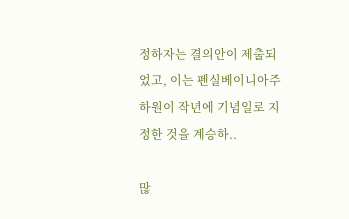정하자는 결의안이 제출되었고, 이는 펜실베이니아주 하원이 작년에 기념일로 지정한 것을 계승하..

많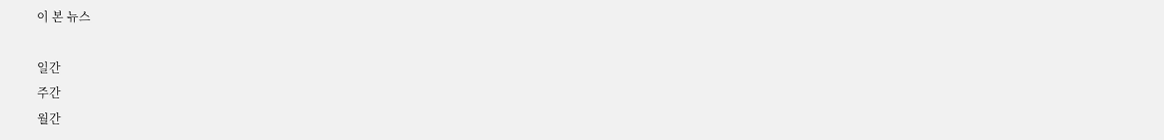이 본 뉴스

일간
주간
월간